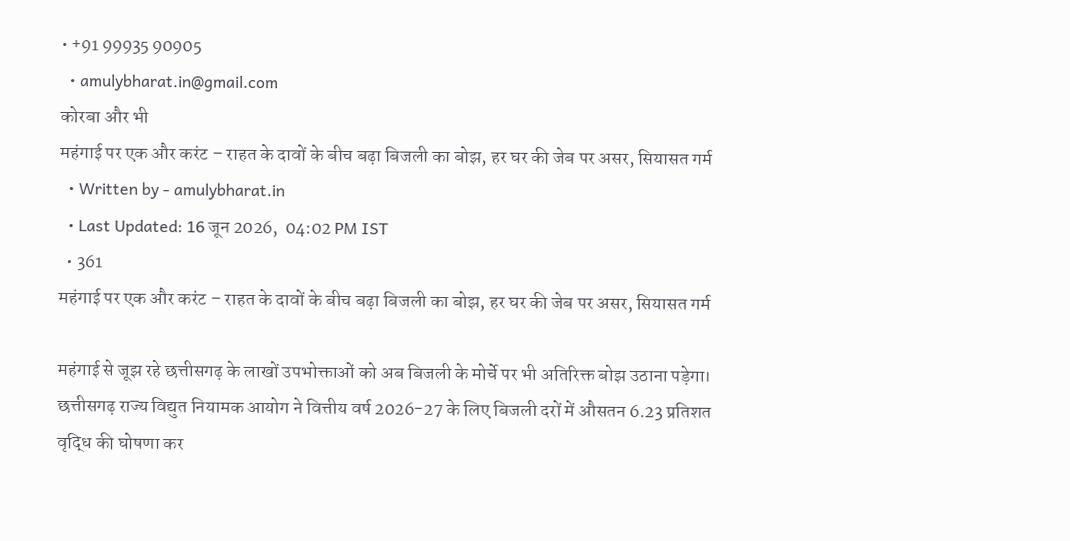• +91 99935 90905
  • amulybharat.in@gmail.com
कोरबा और भी
महंगाई पर एक और करंट – राहत के दावों के बीच बढ़ा बिजली का बोझ, हर घर की जेब पर असर, सियासत गर्म
  • Written by - amulybharat.in
  • Last Updated: 16 जून 2026,  04:02 PM IST
  • 361
महंगाई पर एक और करंट – राहत के दावों के बीच बढ़ा बिजली का बोझ, हर घर की जेब पर असर, सियासत गर्म

महंगाई से जूझ रहे छत्तीसगढ़ के लाखों उपभोक्ताओं को अब बिजली के मोर्चे पर भी अतिरिक्त बोझ उठाना पड़ेगा। छत्तीसगढ़ राज्य विद्युत नियामक आयोग ने वित्तीय वर्ष 2026-27 के लिए बिजली दरों में औसतन 6.23 प्रतिशत वृद्धि की घोषणा कर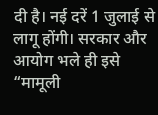दी है। नई दरें 1 जुलाई से लागू होंगी। सरकार और आयोग भले ही इसे “मामूली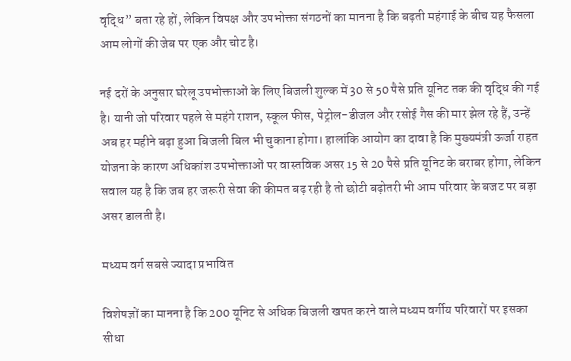वृद्धि” बता रहे हों, लेकिन विपक्ष और उपभोक्ता संगठनों का मानना है कि बढ़ती महंगाई के बीच यह फैसला आम लोगों की जेब पर एक और चोट है।

नई दरों के अनुसार घरेलू उपभोक्ताओं के लिए बिजली शुल्क में 30 से 50 पैसे प्रति यूनिट तक की वृद्धि की गई है। यानी जो परिवार पहले से महंगे राशन, स्कूल फीस, पेट्रोल-डीजल और रसोई गैस की मार झेल रहे हैं, उन्हें अब हर महीने बढ़ा हुआ बिजली बिल भी चुकाना होगा। हालांकि आयोग का दावा है कि मुख्यमंत्री ऊर्जा राहत योजना के कारण अधिकांश उपभोक्ताओं पर वास्तविक असर 15 से 20 पैसे प्रति यूनिट के बराबर होगा, लेकिन सवाल यह है कि जब हर जरूरी सेवा की कीमत बढ़ रही है तो छोटी बढ़ोतरी भी आम परिवार के बजट पर बड़ा असर डालती है।

मध्यम वर्ग सबसे ज्यादा प्रभावित

विशेषज्ञों का मानना है कि 200 यूनिट से अधिक बिजली खपत करने वाले मध्यम वर्गीय परिवारों पर इसका सीधा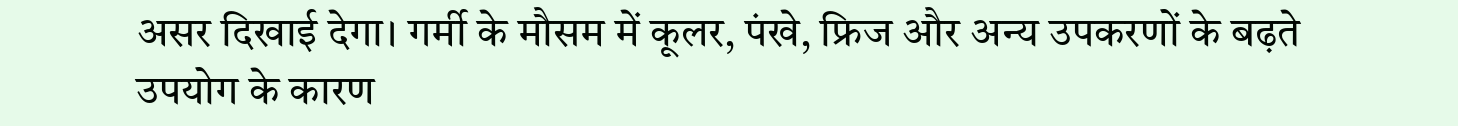असर दिखाई देगा। गर्मी के मौसम में कूलर, पंखे, फ्रिज और अन्य उपकरणों के बढ़ते उपयोग के कारण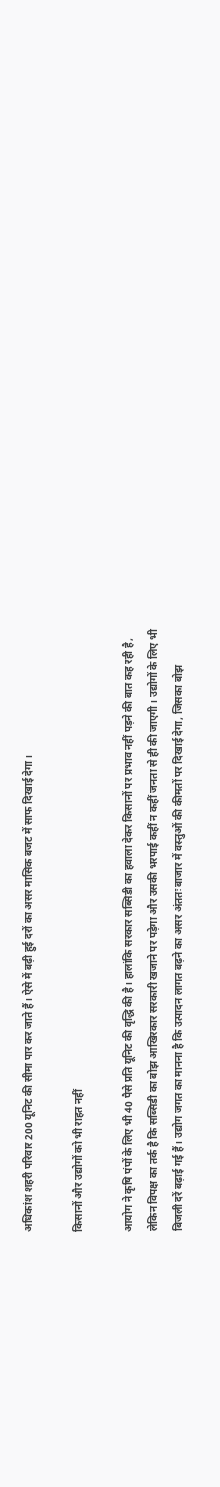अधिकांश शहरी परिवार 200 यूनिट की सीमा पार कर जाते हैं। ऐसे में बढ़ी हुई दरों का असर मासिक बजट में साफ दिखाई देगा।

किसानों और उद्योगों को भी राहत नहीं

आयोग ने कृषि पंपों के लिए भी 40 पैसे प्रति यूनिट की वृद्धि की है। हालांकि सरकार सब्सिडी का हवाला देकर किसानों पर प्रभाव नहीं पड़ने की बात कह रही है, लेकिन विपक्ष का तर्क है कि सब्सिडी का बोझ आखिरकार सरकारी खजाने पर पड़ेगा और उसकी भरपाई कहीं न कहीं जनता से ही की जाएगी। उद्योगों के लिए भी बिजली दरें बढ़ाई गई हैं। उद्योग जगत का मानना है कि उत्पादन लागत बढ़ने का असर अंततः बाजार में वस्तुओं की कीमतों पर दिखाई देगा, जिसका बोझ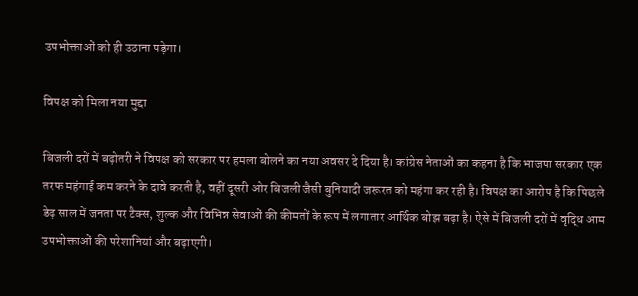उपभोक्ताओं को ही उठाना पड़ेगा।

विपक्ष को मिला नया मुद्दा

बिजली दरों में बढ़ोतरी ने विपक्ष को सरकार पर हमला बोलने का नया अवसर दे दिया है। कांग्रेस नेताओं का कहना है कि भाजपा सरकार एक तरफ महंगाई कम करने के दावे करती है, वहीं दूसरी ओर बिजली जैसी बुनियादी जरूरत को महंगा कर रही है। विपक्ष का आरोप है कि पिछले डेढ़ साल में जनता पर टैक्स, शुल्क और विभिन्न सेवाओं की कीमतों के रूप में लगातार आर्थिक बोझ बढ़ा है। ऐसे में बिजली दरों में वृद्धि आम उपभोक्ताओं की परेशानियां और बढ़ाएगी।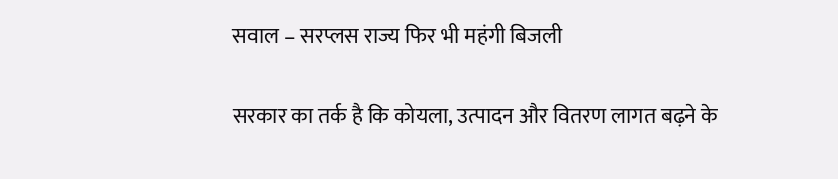सवाल – सरप्लस राज्य फिर भी महंगी बिजली

सरकार का तर्क है कि कोयला, उत्पादन और वितरण लागत बढ़ने के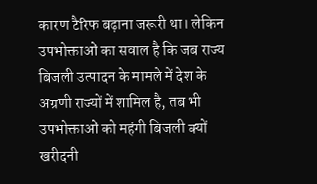कारण टैरिफ बढ़ाना जरूरी था। लेकिन उपभोक्ताओं का सवाल है कि जब राज्य बिजली उत्पादन के मामले में देश के अग्रणी राज्यों में शामिल है, तब भी उपभोक्ताओं को महंगी बिजली क्यों खरीदनी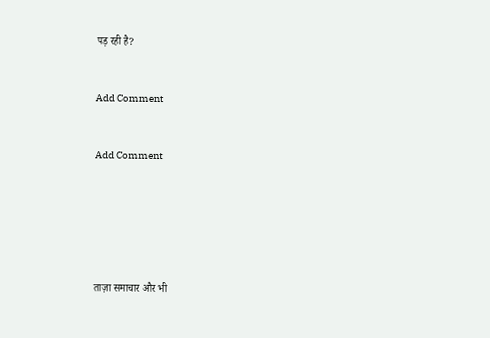पड़ रही है?


Add Comment


Add Comment






ताज़ा समाचार और भी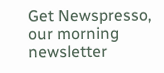Get Newspresso, our morning newsletter